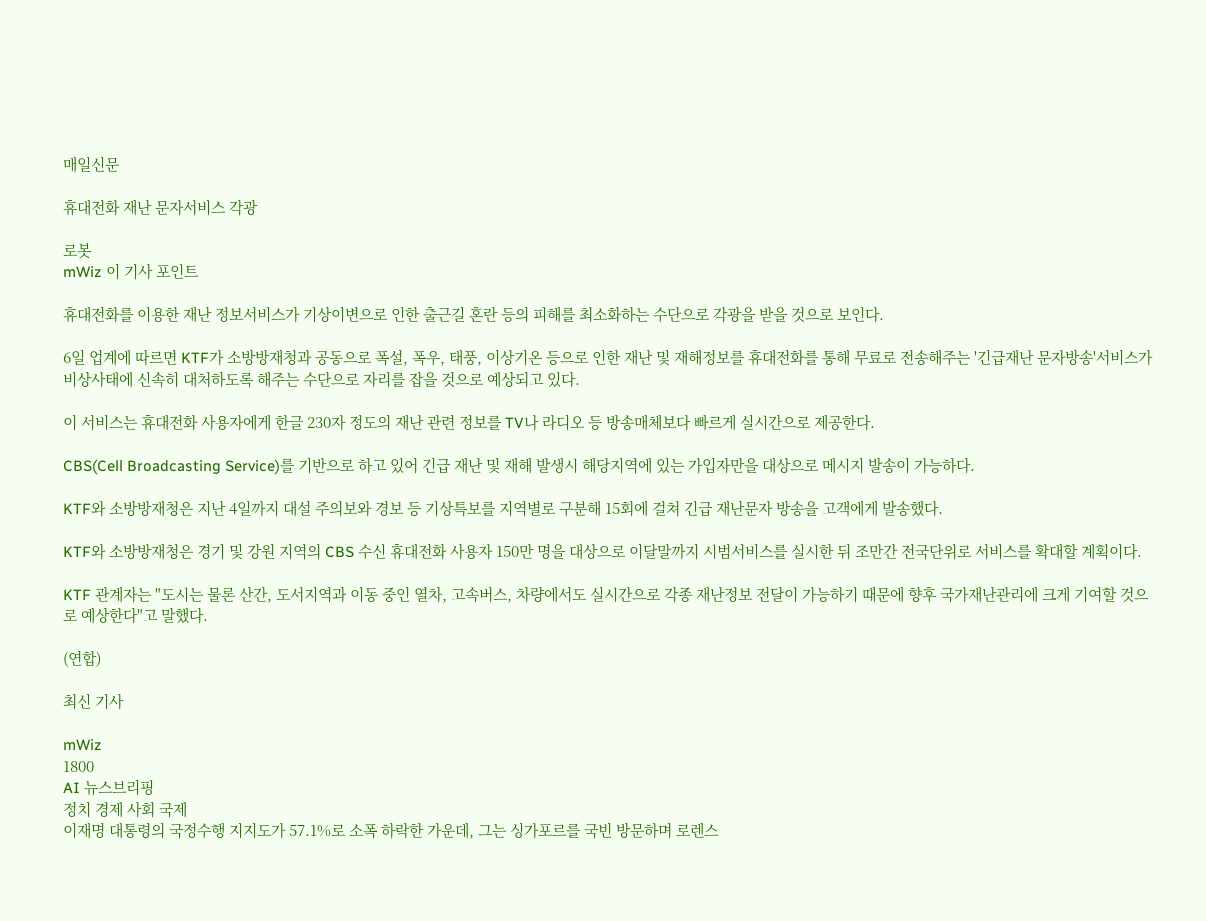매일신문

휴대전화 재난 문자서비스 각광

로봇
mWiz 이 기사 포인트

휴대전화를 이용한 재난 정보서비스가 기상이변으로 인한 출근길 혼란 등의 피해를 최소화하는 수단으로 각광을 받을 것으로 보인다.

6일 업계에 따르면 KTF가 소방방재청과 공동으로 폭설, 폭우, 태풍, 이상기온 등으로 인한 재난 및 재해정보를 휴대전화를 통해 무료로 전송해주는 '긴급재난 문자방송'서비스가 비상사태에 신속히 대처하도록 해주는 수단으로 자리를 잡을 것으로 예상되고 있다.

이 서비스는 휴대전화 사용자에게 한글 230자 정도의 재난 관련 정보를 TV나 라디오 등 방송매체보다 빠르게 실시간으로 제공한다.

CBS(Cell Broadcasting Service)를 기반으로 하고 있어 긴급 재난 및 재해 발생시 해당지역에 있는 가입자만을 대상으로 메시지 발송이 가능하다.

KTF와 소방방재청은 지난 4일까지 대설 주의보와 경보 등 기상특보를 지역별로 구분해 15회에 걸쳐 긴급 재난문자 방송을 고객에게 발송했다.

KTF와 소방방재청은 경기 및 강원 지역의 CBS 수신 휴대전화 사용자 150만 명을 대상으로 이달말까지 시범서비스를 실시한 뒤 조만간 전국단위로 서비스를 확대할 계획이다.

KTF 관계자는 "도시는 물론 산간, 도서지역과 이동 중인 열차, 고속버스, 차량에서도 실시간으로 각종 재난정보 전달이 가능하기 때문에 향후 국가재난관리에 크게 기여할 것으로 예상한다"고 말했다.

(연합)

최신 기사

mWiz
1800
AI 뉴스브리핑
정치 경제 사회 국제
이재명 대통령의 국정수행 지지도가 57.1%로 소폭 하락한 가운데, 그는 싱가포르를 국빈 방문하며 로렌스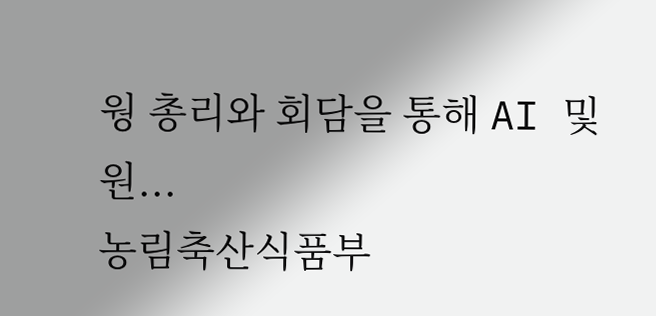웡 총리와 회담을 통해 AI 및 원...
농림축산식품부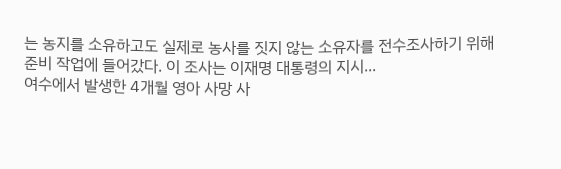는 농지를 소유하고도 실제로 농사를 짓지 않는 소유자를 전수조사하기 위해 준비 작업에 들어갔다. 이 조사는 이재명 대통령의 지시...
여수에서 발생한 4개월 영아 사망 사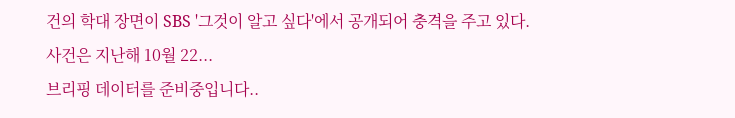건의 학대 장면이 SBS '그것이 알고 싶다'에서 공개되어 충격을 주고 있다. 사건은 지난해 10월 22...
브리핑 데이터를 준비중입니다..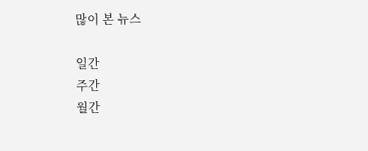많이 본 뉴스

일간
주간
월간